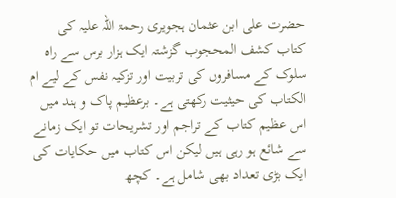حضرت علی ابن عثمان ہجویری رحمۃ اللہ علیہ کی کتاب کشف المحجوب گزشتہ ایک ہزار برس سے راہ سلوک کے مسافروں کی تربیت اور تزکیہ نفس کے لیے ام الکتاب کی حیثیت رکھتی ہے۔ برعظیم پاک و ہند میں اس عظیم کتاب کے تراجم اور تشریحات تو ایک زمانے سے شائع ہو رہی ہیں لیکن اس کتاب میں حکایات کی ایک بڑی تعداد بھی شامل ہے۔ کچھ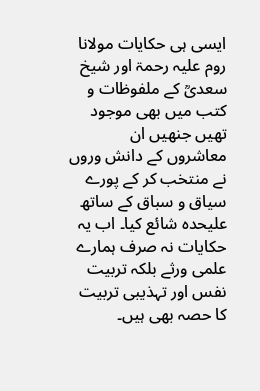ایسی ہی حکایات مولانا روم علیہ رحمۃ اور شیخ سعدیؒ کے ملفوظات و کتب میں بھی موجود تھیں جنھیں ان معاشروں کے دانش وروں نے منتخب کر کے پورے سیاق و سباق کے ساتھ علیحدہ شائع کیا۔ اب یہ حکایات نہ صرف ہمارے علمی ورثے بلکہ تربیت نفس اور تہذیبی تربیت کا حصہ بھی ہیں۔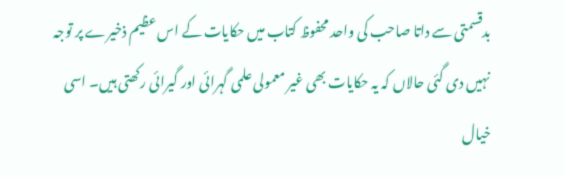بدقسمتی سے داتا صاحب کی واحد محفوظ کتاب میں حکایات کے اس عظیم ذخیرے پر توجہ نہیں دی گئی حالاں کہ یہ حکایات بھی غیر معمولی علمی گہرائی اور گیرائی رکھتی ہیں۔ اسی خیال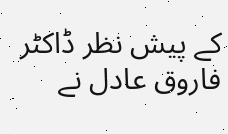کے پیش نظر ڈاکٹر فاروق عادل نے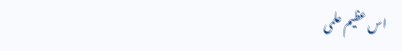اس عظیم علمی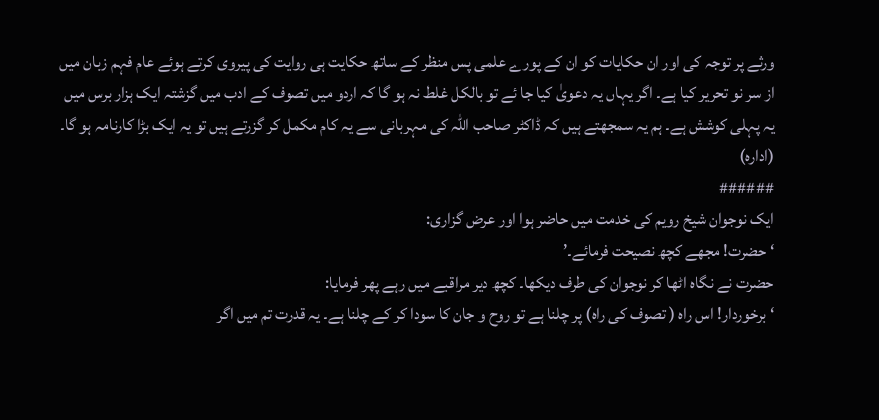ورثے پر توجہ کی اور ان حکایات کو ان کے پورے علمی پس منظر کے ساتھ حکایت ہی روایت کی پیروی کرتے ہوئے عام فہم زبان میں از سر نو تحریر کیا ہے۔ اگر یہاں یہ دعویٰ کیا جا ئے تو بالکل غلط نہ ہو گا کہ اردو میں تصوف کے ادب میں گزشتہ ایک ہزار برس میں یہ پہلی کوشش ہے۔ ہم یہ سمجھتے ہیں کہ ڈاکٹر صاحب اللہ کی مہربانی سے یہ کام مکمل کر گزرتے ہیں تو یہ ایک بڑا کارنامہ ہو گا۔ (ادارہ)
######
ایک نوجوان شیخ رویم کی خدمت میں حاضر ہوا اور عرض گزاری:
‘ حضرت! مجھے کچھ نصیحت فرمائے۔’
حضرت نے نگاہ اٹھا کر نوجوان کی طرف دیکھا۔ کچھ دیر مراقبے میں رہے پھر فرمایا:
‘ برخوردار! اس راہ ( تصوف کی راہ) پر چلنا ہے تو روح و جان کا سودا کر کے چلنا ہے۔ یہ قدرت تم میں اگر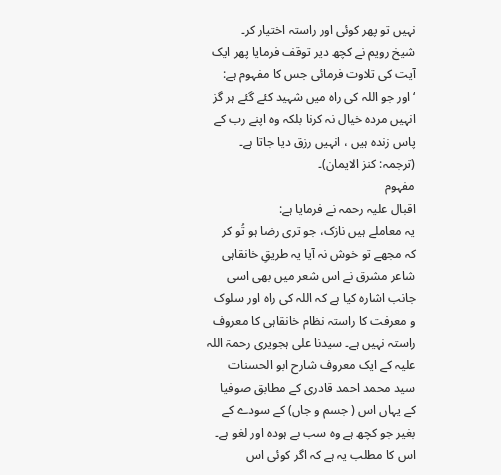نہیں تو پھر کوئی اور راستہ اختیار کر۔
شیخ رویم نے کچھ دیر توقف فرمایا پھر ایک آیت کی تلاوت فرمائی جس کا مفہوم ہے:
‘ اور جو اللہ کی راہ میں شہید کئے گئے ہر گز انہیں مردہ خیال نہ کرنا بلکہ وہ اپنے رب کے پاس زندہ ہیں ، انہیں رزق دیا جاتا ہے۔ (ترجمہ: کنز الایمان)۔
مفہوم
اقبال علیہ رحمہ نے فرمایا ہے:
یہ معاملے ہیں نازک، جو تری رضا ہو تُو کر
کہ مجھے تو خوش نہ آیا یہ طریقِ خانقاہی
شاعر مشرق نے اس شعر میں بھی اسی جانب اشارہ کیا ہے کہ اللہ کی راہ اور سلوک و معرفت کا راستہ نظام خانقاہی کا معروف راستہ نہیں ہے۔ سیدنا علی ہجویری رحمۃ اللہ علیہ کے ایک معروف شارح ابو الحسنات سید محمد احمد قادری کے مطابق صوفیا کے یہاں اس ( جسم و جاں) کے سودے کے بغیر جو کچھ ہے وہ سب بے ہودہ اور لغو ہے۔ اس کا مطلب یہ ہے کہ اگر کوئی اس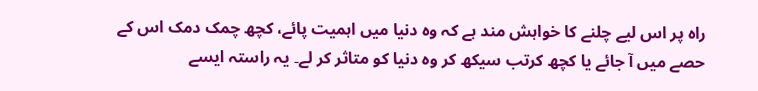راہ پر اس لیے چلنے کا خواہش مند ہے کہ وہ دنیا میں اہمیت پائے، کچھ چمک دمک اس کے حصے میں آ جائے یا کچھ کرتب سیکھ کر وہ دنیا کو متاثر کر لے۔ یہ راستہ ایسے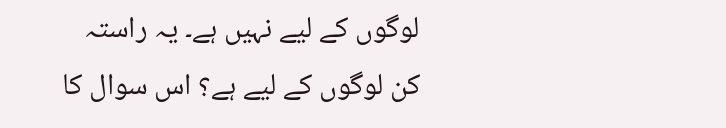لوگوں کے لیے نہیں ہے۔ یہ راستہ کن لوگوں کے لیے ہے؟ اس سوال کا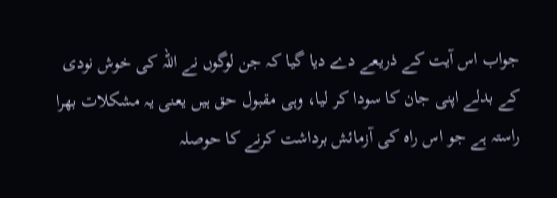جواب اس آیت کے ذریعے دے دیا گیا کہ جن لوگوں نے اللہ کی خوش نودی کے بدلے اپنی جان کا سودا کر لیا، وہی مقبول حق ہیں یعنی یہ مشکلات بھرا راستہ ہے جو اس راہ کی آزمائش برداشت کرنے کا حوصلہ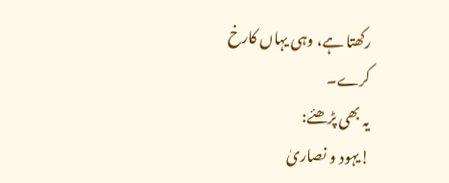رکھتا ہے، وہی یہاں کارخ کرے۔
یہ بھی پڑھئے:
!یہود و نصاریٰ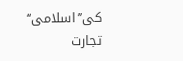کی’’اسلامی‘‘ تجارت